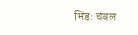भिंड: चंबल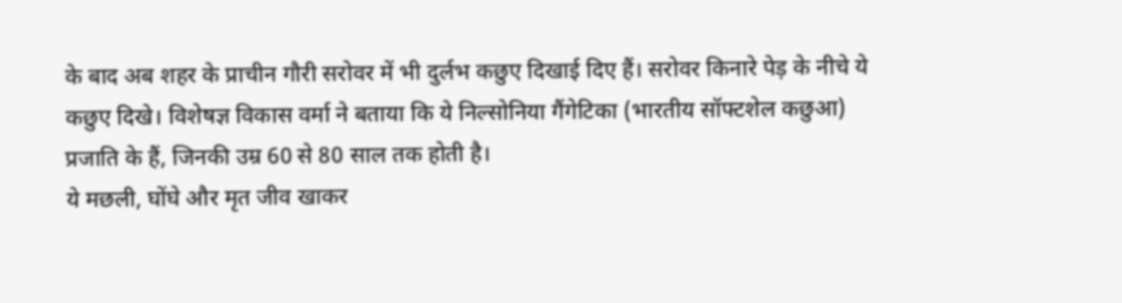के बाद अब शहर के प्राचीन गौरी सरोवर में भी दुर्लभ कछुए दिखाई दिए हैं। सरोवर किनारे पेड़ के नीचे ये कछुए दिखे। विशेषज्ञ विकास वर्मा ने बताया कि ये निल्सोनिया गैंगेटिका (भारतीय सॉफ्टशेल कछुआ) प्रजाति के हैं, जिनकी उम्र 60 से 80 साल तक होती है।
ये मछली, घोंघे और मृत जीव खाकर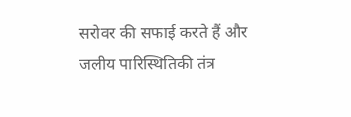सरोवर की सफाई करते हैं और जलीय पारिस्थितिकी तंत्र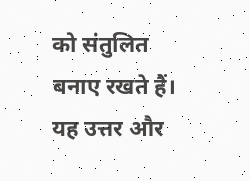को संतुलित बनाए रखते हैं। यह उत्तर और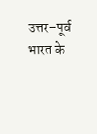उत्तर–पूर्व भारत के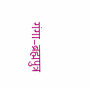गंगा–ब्रह्मपुत्र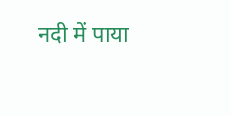नदी में पाया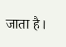जाता है।